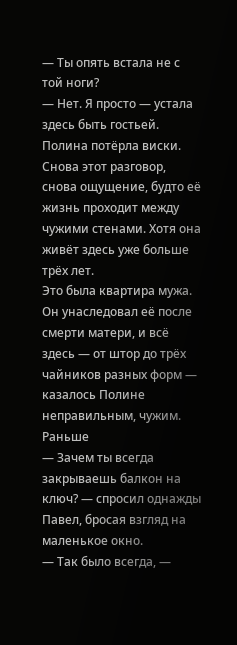— Ты опять встала не с той ноги?
— Нет. Я просто — устала здесь быть гостьей.
Полина потёрла виски. Снова этот разговор, снова ощущение, будто её жизнь проходит между чужими стенами. Хотя она живёт здесь уже больше трёх лет.
Это была квартира мужа. Он унаследовал её после смерти матери, и всё здесь — от штор до трёх чайников разных форм — казалось Полине неправильным, чужим.
Раньше
— Зачем ты всегда закрываешь балкон на ключ? — спросил однажды Павел, бросая взгляд на маленькое окно.
— Так было всегда, —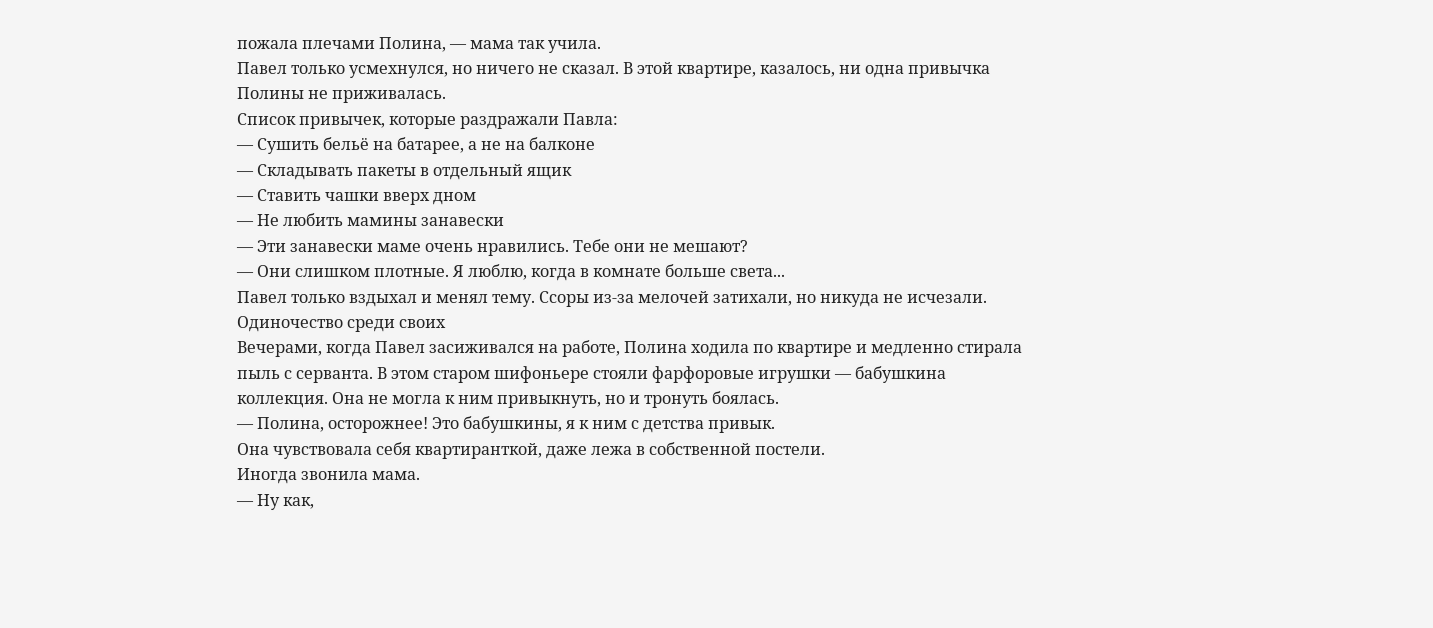пожала плечами Полина, — мама так учила.
Павел только усмехнулся, но ничего не сказал. В этой квартире, казалось, ни одна привычка Полины не приживалась.
Список привычек, которые раздражали Павла:
— Сушить бельё на батарее, а не на балконе
— Складывать пакеты в отдельный ящик
— Ставить чашки вверх дном
— Не любить мамины занавески
— Эти занавески маме очень нравились. Тебе они не мешают?
— Они слишком плотные. Я люблю, когда в комнате больше света...
Павел только вздыхал и менял тему. Ссоры из-за мелочей затихали, но никуда не исчезали.
Одиночество среди своих
Вечерами, когда Павел засиживался на работе, Полина ходила по квартире и медленно стирала пыль с серванта. В этом старом шифоньере стояли фарфоровые игрушки — бабушкина коллекция. Она не могла к ним привыкнуть, но и тронуть боялась.
— Полина, осторожнее! Это бабушкины, я к ним с детства привык.
Она чувствовала себя квартиранткой, даже лежа в собственной постели.
Иногда звонила мама.
— Ну как,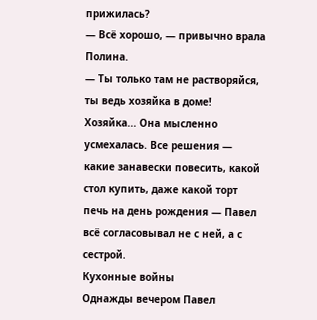прижилась?
— Всё хорошо, — привычно врала Полина.
— Ты только там не растворяйся, ты ведь хозяйка в доме!
Хозяйка... Она мысленно усмехалась. Все решения — какие занавески повесить, какой стол купить, даже какой торт печь на день рождения — Павел всё согласовывал не с ней, а с сестрой.
Кухонные войны
Однажды вечером Павел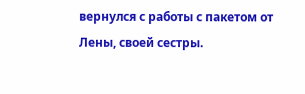вернулся с работы с пакетом от Лены, своей сестры.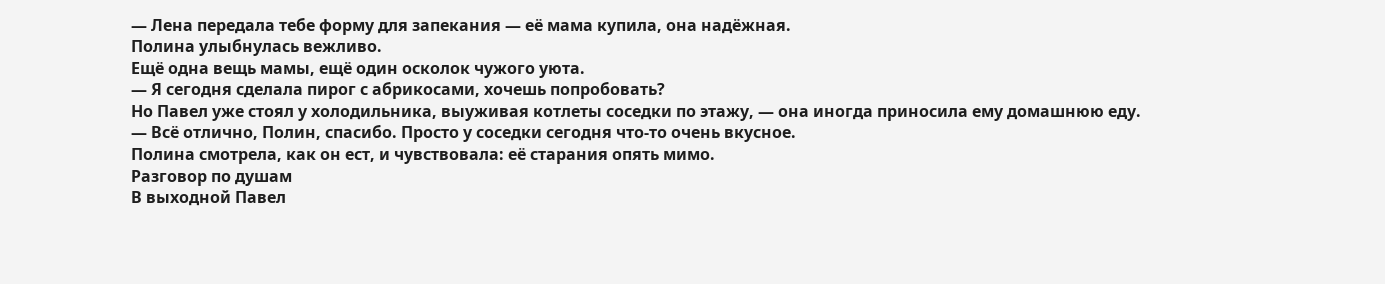— Лена передала тебе форму для запекания — её мама купила, она надёжная.
Полина улыбнулась вежливо.
Ещё одна вещь мамы, ещё один осколок чужого уюта.
— Я сегодня сделала пирог с абрикосами, хочешь попробовать?
Но Павел уже стоял у холодильника, выуживая котлеты соседки по этажу, — она иногда приносила ему домашнюю еду.
— Всё отлично, Полин, спасибо. Просто у соседки сегодня что-то очень вкусное.
Полина смотрела, как он ест, и чувствовала: её старания опять мимо.
Разговор по душам
В выходной Павел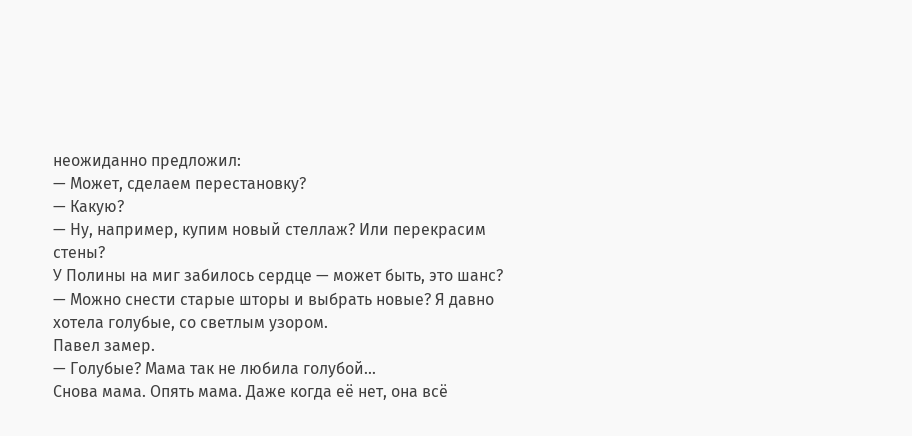неожиданно предложил:
— Может, сделаем перестановку?
— Какую?
— Ну, например, купим новый стеллаж? Или перекрасим стены?
У Полины на миг забилось сердце — может быть, это шанс?
— Можно снести старые шторы и выбрать новые? Я давно хотела голубые, со светлым узором.
Павел замер.
— Голубые? Мама так не любила голубой...
Снова мама. Опять мама. Даже когда её нет, она всё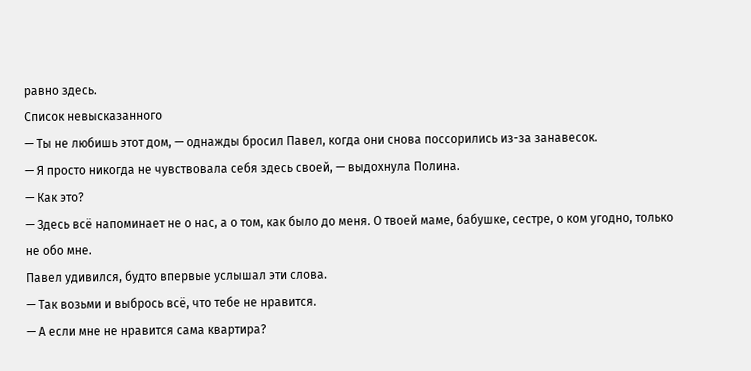равно здесь.
Список невысказанного
— Ты не любишь этот дом, — однажды бросил Павел, когда они снова поссорились из-за занавесок.
— Я просто никогда не чувствовала себя здесь своей, — выдохнула Полина.
— Как это?
— Здесь всё напоминает не о нас, а о том, как было до меня. О твоей маме, бабушке, сестре, о ком угодно, только не обо мне.
Павел удивился, будто впервые услышал эти слова.
— Так возьми и выбрось всё, что тебе не нравится.
— А если мне не нравится сама квартира?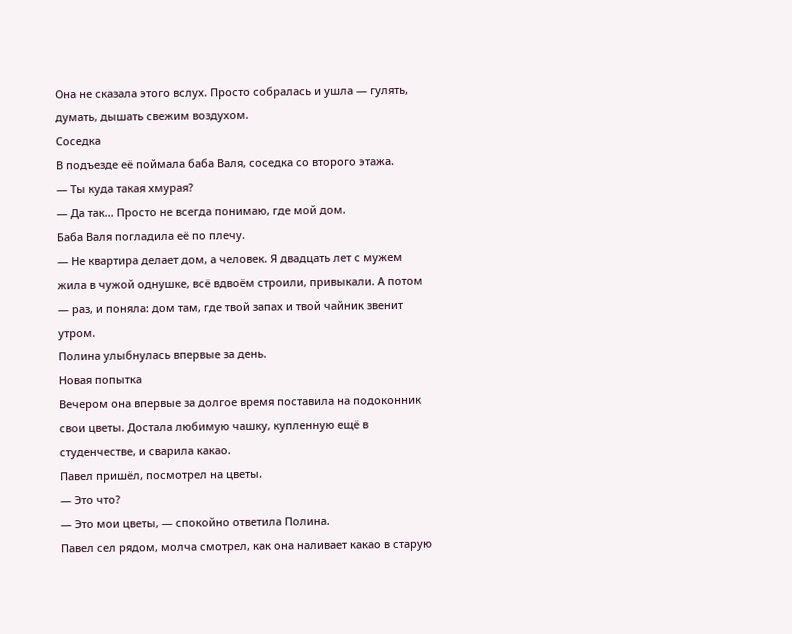Она не сказала этого вслух. Просто собралась и ушла — гулять, думать, дышать свежим воздухом.
Соседка
В подъезде её поймала баба Валя, соседка со второго этажа.
— Ты куда такая хмурая?
— Да так... Просто не всегда понимаю, где мой дом.
Баба Валя погладила её по плечу.
— Не квартира делает дом, а человек. Я двадцать лет с мужем жила в чужой однушке, всё вдвоём строили, привыкали. А потом — раз, и поняла: дом там, где твой запах и твой чайник звенит утром.
Полина улыбнулась впервые за день.
Новая попытка
Вечером она впервые за долгое время поставила на подоконник свои цветы. Достала любимую чашку, купленную ещё в студенчестве, и сварила какао.
Павел пришёл, посмотрел на цветы.
— Это что?
— Это мои цветы, — спокойно ответила Полина.
Павел сел рядом, молча смотрел, как она наливает какао в старую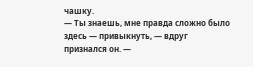чашку.
— Ты знаешь, мне правда сложно было здесь — привыкнуть, — вдруг признался он. —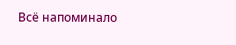Всё напоминало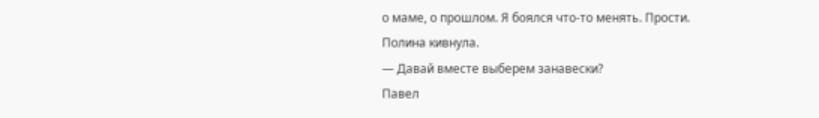о маме, о прошлом. Я боялся что-то менять. Прости.
Полина кивнула.
— Давай вместе выберем занавески?
Павел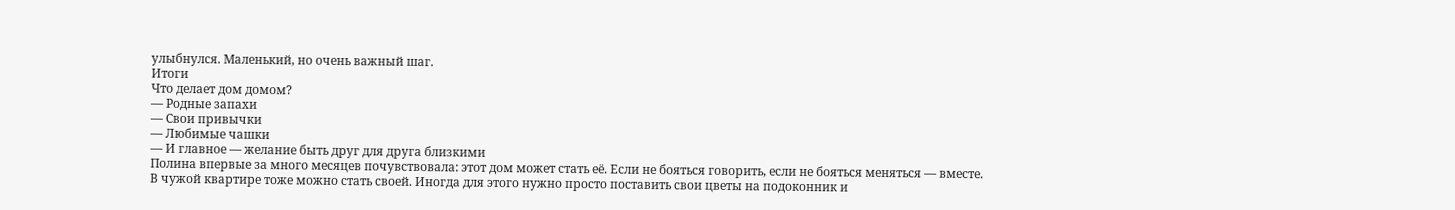улыбнулся. Маленький, но очень важный шаг.
Итоги
Что делает дом домом?
— Родные запахи
— Свои привычки
— Любимые чашки
— И главное — желание быть друг для друга близкими
Полина впервые за много месяцев почувствовала: этот дом может стать её. Если не бояться говорить, если не бояться меняться — вместе.
В чужой квартире тоже можно стать своей. Иногда для этого нужно просто поставить свои цветы на подоконник и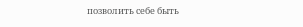позволить себе быть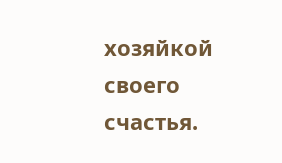хозяйкой своего счастья.